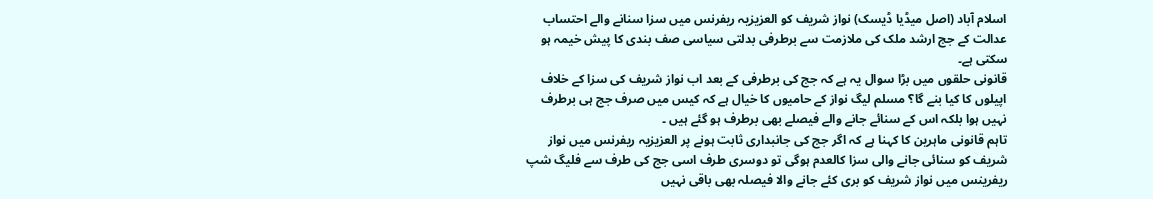اسلام آباد (اصل میڈیا ڈیسک) نواز شریف کو العزیزیہ ریفرنس میں سزا سنانے والے احتساب عدالت کے جج ارشد ملک کی ملازمت سے برطرفی بدلتی سیاسی صف بندی کا پیش خیمہ ہو سکتی ہے۔
قانونی حلقوں میں بڑا سوال یہ ہے کہ جج کی برطرفی کے بعد اب نواز شریف کی سزا کے خلاف اپیلوں کا کیا بنے گا؟ مسلم لیگ نواز کے حامیوں کا خیال ہے کہ کیس میں صرف جج ہی برطرف نہیں ہوا بلکہ اس کے سنائے جانے والے فیصلے بھی برطرف ہو گئے ہیں ۔
تاہم قانونی ماہرین کا کہنا ہے کہ اگر جج کی جانبداری ثابت ہونے پر العزیزیہ ریفرنس میں نواز شریف کو سنائی جانے والی سزا کالعدم ہوگی تو دوسری طرف اسی جج کی طرف سے فلیگ شپ ریفرینس میں نواز شریف کو بری کئے جانے والا فیصلہ بھی باقی نہیں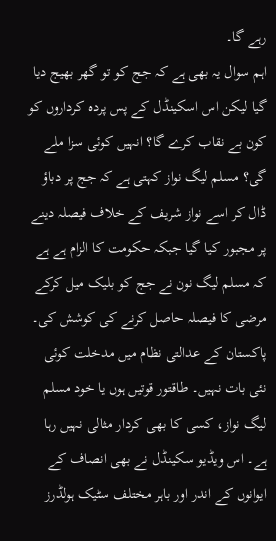رہے گا۔
اہم سوال یہ بھی ہے کہ جج کو تو گھر بھیج دیا گیا لیکن اس اسکینڈل کے پس پردہ کرداروں کو کون بے نقاب کرے گا؟ انہیں کوئی سزا ملے گی؟ مسلم لیگ نواز کہتی ہے کہ جج پر دباؤ ڈال کر اسے نواز شریف کے خلاف فیصلہ دینے پر مجبور کیا گیا جبکہ حکومت کا الزام ہے ہے کہ مسلم لیگ نون نے جج کو بلیک میل کرکے مرضی کا فیصلہ حاصل کرنے کی کوشش کی۔
پاکستان کے عدالتی نظام میں مدخلت کوئی نئی بات نہیں۔ طاقتور قوتیں ہوں یا خود مسلم لیگ نواز، کسی کا بھی کردار مثالی نہیں رہا ہے۔ اس ویڈیو سکینڈل نے بھی انصاف کے ایوانوں کے اندر اور باہر مختلف سٹیک ہولڈرز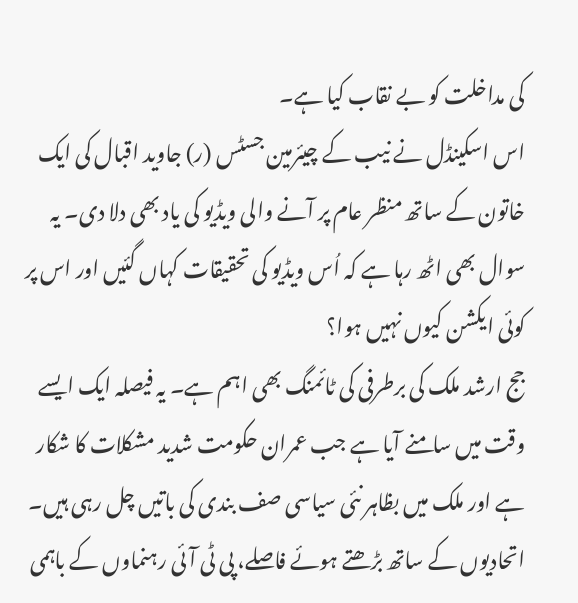کی مداخلت کو بے نقاب کیا ہے۔
اس اسکینڈل نے نیب کے چیئرمین جسٹس (ر) جاوید اقبال کی ایک خاتون کے ساتھ منظر عام پر آنے والی ویڈیو کی یاد بھی دلا دی۔ یہ سوال بھی اٹھ رہا ہے کہ اُس ویڈیو کی تحقیقات کہاں گئیں اور اس پر کوئی ایکشن کیوں نہیں ہوا؟
جج ارشد ملک کی برطرفی کی ٹائمنگ بھی اہم ہے۔ یہ فیصلہ ایک ایسے وقت میں سامنے آیا ہے جب عمران حکومت شدید مشکلات کا شکار ہے اور ملک میں بظاہر نئی سیاسی صف بندی کی باتیں چل رہی ہیں۔
اتحادیوں کے ساتھ بڑھتے ہوئے فاصلے، پی ٹی آئی رہنماوں کے باہمی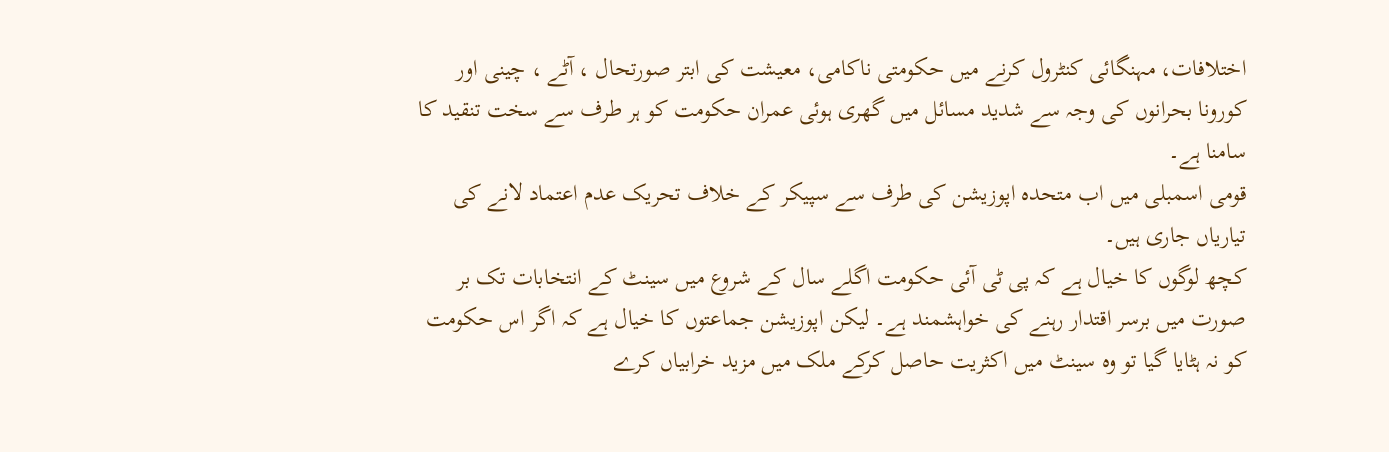اختلافات، مہنگائی کنٹرول کرنے میں حکومتی ناکامی، معیشت کی ابتر صورتحال ، آٹے ، چینی اور کورونا بحرانوں کی وجہ سے شدید مسائل میں گھری ہوئی عمران حکومت کو ہر طرف سے سخت تنقید کا سامنا ہے۔
قومی اسمبلی میں اب متحدہ اپوزیشن کی طرف سے سپیکر کے خلاف تحریک عدم اعتماد لانے کی تیاریاں جاری ہیں۔
کچھ لوگوں کا خیال ہے کہ پی ٹی آئی حکومت اگلے سال کے شروع میں سینٹ کے انتخابات تک بر صورت میں برسر اقتدار رہنے کی خواہشمند ہے۔ لیکن اپوزیشن جماعتوں کا خیال ہے کہ اگر اس حکومت کو نہ ہٹایا گیا تو وہ سینٹ میں اکثریت حاصل کرکے ملک میں مزید خرابیاں کرے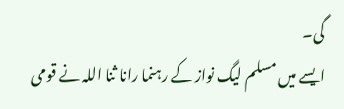گی۔
ایسے میں مسلم لیگ نواز کے رہنما رانا ثنا اللہ نے قومی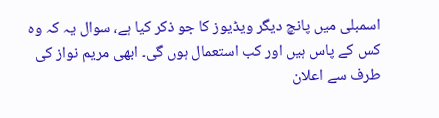اسمبلی میں پانچ دیگر ویڈیوز کا جو ذکر کیا ہے، سوال یہ کہ وہ کس کے پاس ہیں اور کب استعمال ہوں گی۔ ابھی مریم نواز کی طرف سے اعلان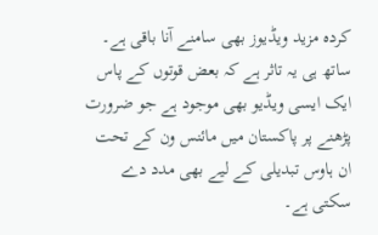کردہ مزید ویڈیوز بھی سامنے آنا باقی ہے۔
ساتھ ہی یہ تاثر ہے کہ بعض قوتوں کے پاس ایک ایسی ویڈیو بھی موجود ہے جو ضرورت پڑھنے پر پاکستان میں مائنس ون کے تحت ان ہاوس تبدیلی کے لیے بھی مدد دے سکتی ہے۔